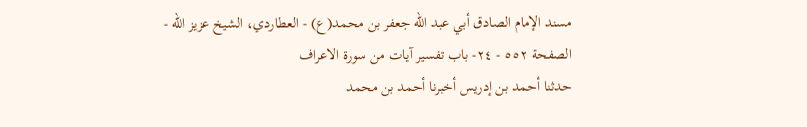مسند الإمام الصادق أبي عبد الله جعفر بن محمد(ع) - العطاردي، الشيخ عزيز الله - الصفحة ٥٥٢ - ٢٤- باب تفسير آيات من سورة الاعراف
حدثنا أحمد بن إدريس أخبرنا أحمد بن محمد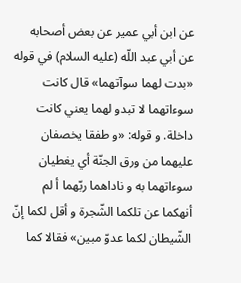عن ابن أبي عمير عن بعض أصحابه عن أبي عبد اللّه (عليه السلام) في قوله «بدت لهما سوآتهما» قال كانت سوءاتهما لا تبدو لهما يعني كانت داخلة. و قوله: «و طفقا يخصفان عليهما من ورق الجنّة أي يغطيان سوءاتهما به و ناداهما ربّهما أ لم أنهكما عن تلكما الشّجرة و أقل لكما إنّ الشّيطان لكما عدوّ مبين» فقالا كما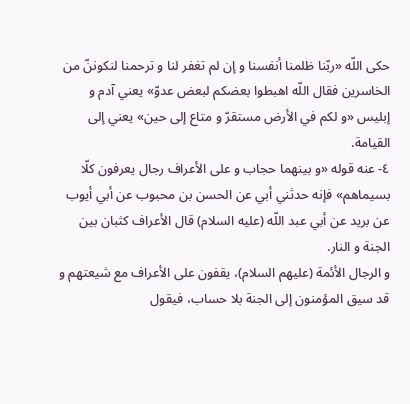حكى اللّه «ربّنا ظلمنا أنفسنا و إن لم تغفر لنا و ترحمنا لنكوننّ من الخاسرين فقال اللّه اهبطوا بعضكم لبعض عدوّ» يعني آدم و إبليس «و لكم في الأرض مستقرّ و متاع إلى حين» يعني إلى القيامة.
٤- عنه قوله «و بينهما حجاب و على الأعراف رجال يعرفون كلّا بسيماهم» فإنه حدثني أبي عن الحسن بن محبوب عن أبي أيوب عن بريد عن أبي عبد اللّه (عليه السلام) قال الأعراف كثبان بين الجنة و النار.
و الرجال الأئمة (عليهم السلام)، يقفون على الأعراف مع شيعتهم و قد سيق المؤمنون إلى الجنة بلا حساب، فيقول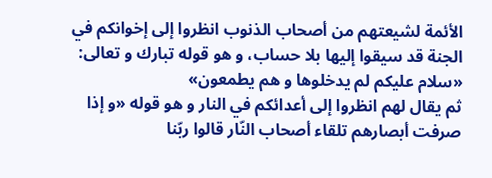الأئمة لشيعتهم من أصحاب الذنوب انظروا إلى إخوانكم في الجنة قد سيقوا إليها بلا حساب، و هو قوله تبارك و تعالى: «سلام عليكم لم يدخلوها و هم يطمعون»
ثم يقال لهم انظروا إلى أعدائكم في النار و هو قوله «و إذا صرفت أبصارهم تلقاء أصحاب النّار قالوا ربّنا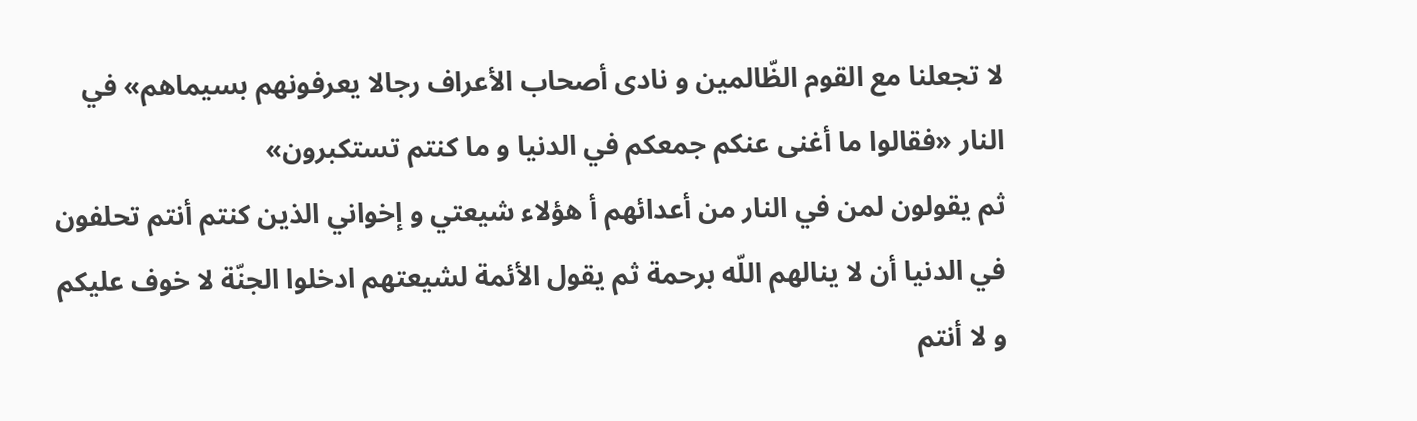لا تجعلنا مع القوم الظّالمين و نادى أصحاب الأعراف رجالا يعرفونهم بسيماهم» في النار «فقالوا ما أغنى عنكم جمعكم في الدنيا و ما كنتم تستكبرون»
ثم يقولون لمن في النار من أعدائهم أ هؤلاء شيعتي و إخواني الذين كنتم أنتم تحلفون في الدنيا أن لا ينالهم اللّه برحمة ثم يقول الأئمة لشيعتهم ادخلوا الجنّة لا خوف عليكم و لا أنتم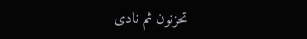تحزنون ثم نادى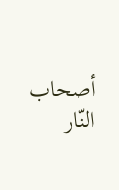أصحاب النّار